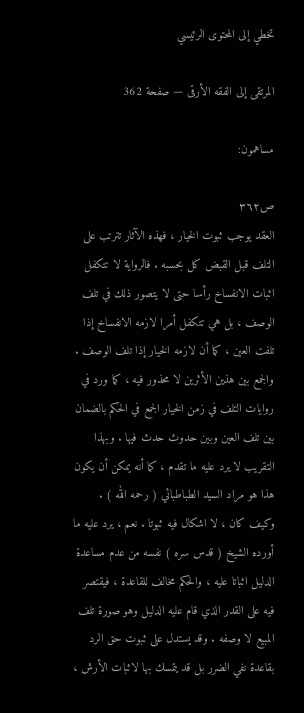تخطي إلى المحتوى الرئيسي

المرتقى إلى الفقه الأرقى — صفحة 362

مساهمون:

ص٣٦٢
العقد يوجب ثبوت الخيار ، فهذه الآثار تترتب على التلف قبل القبض كل بحسبه . فالرواية لا تتكفل اثبات الانفساخ رأسا حتى لا يتصور ذلك في تلف الوصف ، بل هي تتكفل أمرا لازمه الانفساخ إذا تلفت العين ، كما أن لازمه الخيار إذا تلف الوصف . والجمع بين هذين الأثرين لا محذور فيه ، كما ورد في روايات التلف في زمن الخيار الجمع في الحكم بالضمان بين تلف العين وبين حدوث حدث فيها . وبهذا التقريب لا يرد عليه ما تقدم ، كما أنه يمكن أن يكون هذا هو مراد السيد الطباطبائي ( رحمه الله ) . وكيف كان ، لا اشكال فيه ثبوتا . نعم ، يرد عليه ما أورده الشيخ ( قدس سره ) نفسه من عدم مساعدة الدليل اثباتا عليه ، والحكم مخالف للقاعدة ، فيقتصر فيه على القدر الذي قام عليه الدليل وهو صورة تلف المبيع لا وصفه . وقد يستدل على ثبوت حق الرد بقاعدة نفي الضرر بل قد يتمسك بها لاثبات الأرش ،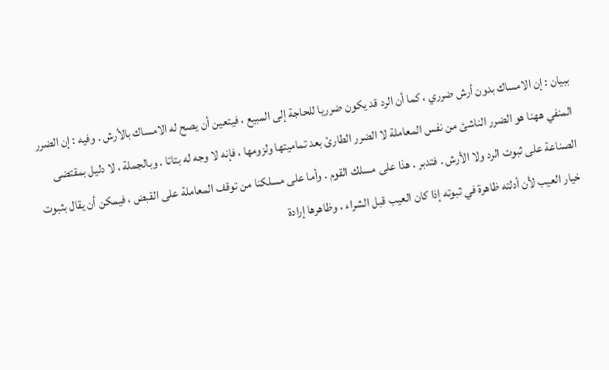ببيان : إن الامساك بدون أرش ضرري ، كما أن الرد قد يكون ضرريا للحاجة إلى المبيع ، فيتعين أن يصح له الامساك بالأرش . وفيه : إن الضرر المنفي ههنا هو الضرر الناشئ من نفس المعاملة لا الضرر الطارئ بعد تماميتها ولزومها ، فإنه لا وجه له بتاتا . وبالجملة ، لا دليل بمقتضى الصناعة على ثبوت الرد ولا الأرش . فتدبر . هذا على مسلك القوم . وأما على مسلكنا من توقف المعاملة على القبض ، فيمكن أن يقال بثبوت خيار العيب لأن أدلته ظاهرة في ثبوته إذا كان العيب قبل الشراء ، وظاهرها إرادة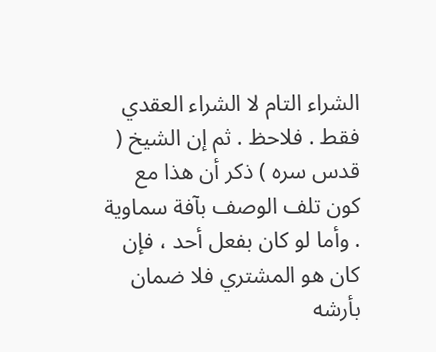الشراء التام لا الشراء العقدي فقط . فلاحظ . ثم إن الشيخ ( قدس سره ) ذكر أن هذا مع كون تلف الوصف بآفة سماوية . وأما لو كان بفعل أحد ، فإن كان هو المشتري فلا ضمان بأرشه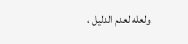ولعله لعدم الدليل ،